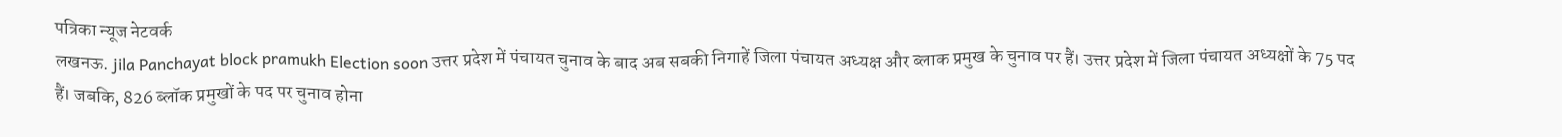पत्रिका न्यूज नेटवर्क
लखनऊ. jila Panchayat block pramukh Election soon उत्तर प्रदेश में पंचायत चुनाव के बाद अब सबकी निगाहें जिला पंचायत अध्यक्ष और ब्लाक प्रमुख के चुनाव पर हैं। उत्तर प्रदेश में जिला पंचायत अध्यक्षों के 75 पद हैं। जबकि, 826 ब्लॉक प्रमुखों के पद पर चुनाव होना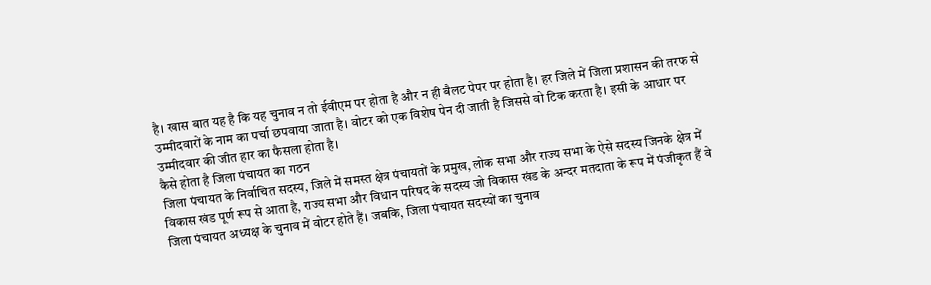है। खास बात यह है कि यह चुनाव न तो ईवीएम पर होता है और न ही बैलट पेपर पर होता है। हर जिले में जिला प्रशासन की तरफ से उम्मीदवारों के नाम का पर्चा छपवाया जाता है। वोटर को एक विशेष पेन दी जाती है जिससे वो टिक करता है। इसी के आधार पर उम्मीदवार की जीत हार का फैसला होता है।
कैसे होता है जिला पंचायत का गठन
जिला पंचायत के निर्वाचित सदस्य, जिले में समस्त क्षेत्र पंचायतों के प्रमुख, लोक सभा और राज्य सभा के ऐसे सदस्य जिनके क्षेत्र में विकास खंड पूर्ण रूप से आता है, राज्य सभा और विधान परिषद के सदस्य जो विकास खंड के अन्दर मतदाता के रूप में पंजीकृत हैं वे जिला पंचायत अध्यक्ष के चुनाव में वोटर होते हैं। जबकि, जिला पंचायत सदस्यों का चुनाव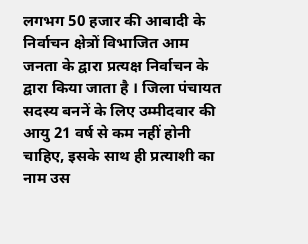लगभग 50 हजार की आबादी के निर्वाचन क्षेत्रों विभाजित आम जनता के द्वारा प्रत्यक्ष निर्वाचन के द्वारा किया जाता है । जिला पंचायत सदस्य बननें के लिए उम्मीदवार की आयु 21 वर्ष से कम नहीं होनी चाहिए, इसके साथ ही प्रत्याशी का नाम उस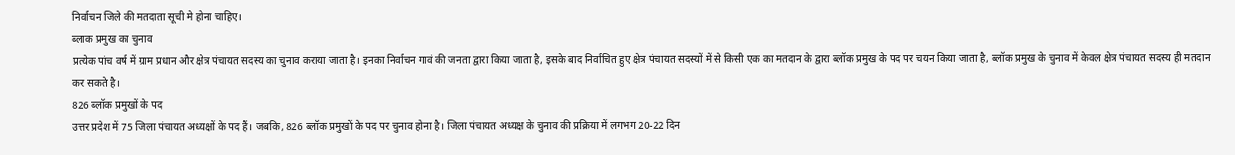निर्वाचन जिले की मतदाता सूची मे होना चाहिए।
ब्लाक प्रमुख का चुनाव
प्रत्येक पांच वर्ष में ग्राम प्रधान और क्षेत्र पंचायत सदस्य का चुनाव कराया जाता है। इनका निर्वाचन गावं की जनता द्वारा किया जाता है, इसके बाद निर्वाचित हुए क्षेत्र पंचायत सदस्यों में से किसी एक का मतदान के द्वारा ब्लॉक प्रमुख के पद पर चयन किया जाता है, ब्लॉक प्रमुख के चुनाव में केवल क्षेत्र पंचायत सदस्य ही मतदान कर सकते है।
826 ब्लॉक प्रमुखों के पद
उत्तर प्रदेश में 75 जिला पंचायत अध्यक्षों के पद हैं। जबकि, 826 ब्लॉक प्रमुखों के पद पर चुनाव होना है। जिला पंचायत अध्यक्ष के चुनाव की प्रक्रिया में लगभग 20-22 दिन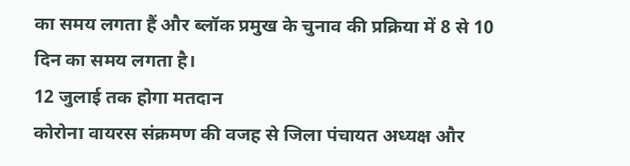का समय लगता हैं और ब्लॉक प्रमुख के चुनाव की प्रक्रिया में 8 से 10 दिन का समय लगता है।
12 जुलाई तक होगा मतदान
कोरोना वायरस संक्रमण की वजह से जिला पंचायत अध्यक्ष और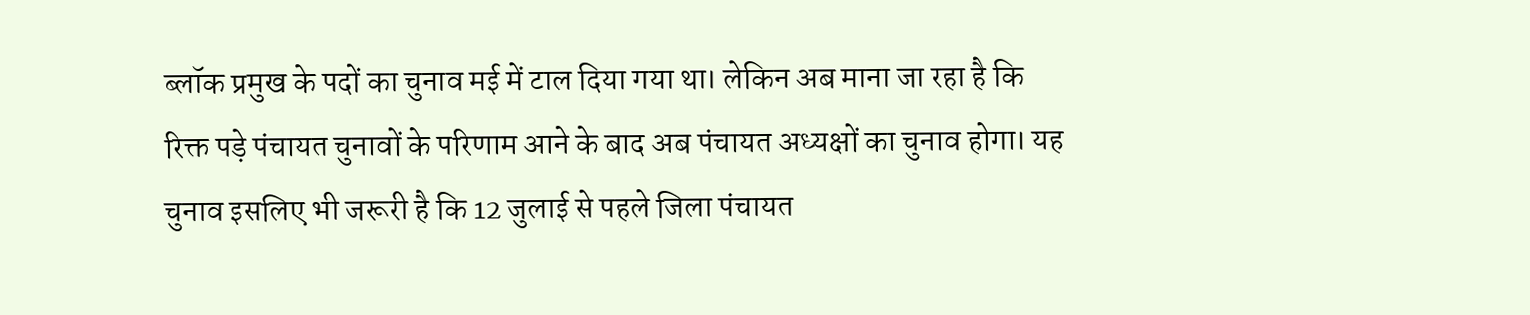ब्लॉक प्रमुख के पदों का चुनाव मई में टाल दिया गया था। लेकिन अब माना जा रहा है कि रिक्त पड़े पंचायत चुनावों के परिणाम आने के बाद अब पंचायत अध्यक्षों का चुनाव होगा। यह चुनाव इसलिए भी जरूरी है कि 12 जुलाई से पहले जिला पंचायत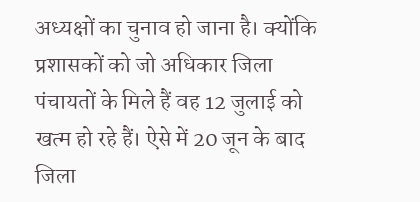अध्यक्षों का चुनाव हो जाना है। क्योंकि प्रशासकों को जो अधिकार जिला पंचायतों के मिले हैं वह 12 जुलाई को खत्म हो रहे हैं। ऐसे में 20 जून के बाद जिला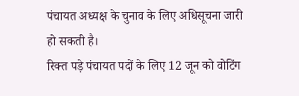पंचायत अध्यक्ष के चुनाव के लिए अधिसूचना जारी हो सकती है।
रिक्त पड़े पंचायत पदों के लिए 12 जून को वोटिंग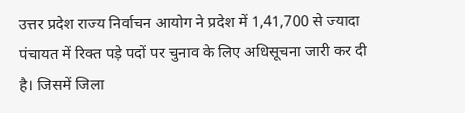उत्तर प्रदेश राज्य निर्वाचन आयोग ने प्रदेश में 1,41,700 से ज्यादा पंचायत में रिक्त पड़े पदों पर चुनाव के लिए अधिसूचना जारी कर दी है। जिसमें जिला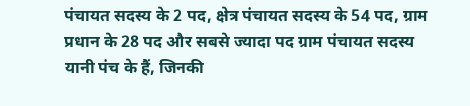पंचायत सदस्य के 2 पद, क्षेत्र पंचायत सदस्य के 54 पद, ग्राम प्रधान के 28 पद और सबसे ज्यादा पद ग्राम पंचायत सदस्य यानी पंच के हैं, जिनकी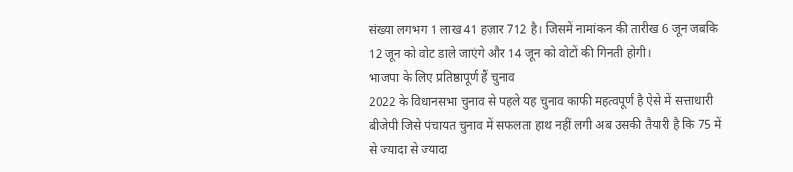संख्या लगभग 1 लाख 41 हज़ार 712 है। जिसमें नामांकन की तारीख 6 जून जबकि 12 जून को वोट डाले जाएंगे और 14 जून को वोटों की गिनती होगी।
भाजपा के लिए प्रतिष्ठापूर्ण हैं चुनाव
2022 के विधानसभा चुनाव से पहले यह चुनाव काफी महत्वपूर्ण है ऐसे में सत्ताधारी बीजेपी जिसे पंचायत चुनाव में सफलता हाथ नहीं लगी अब उसकी तैयारी है कि 75 में से ज्यादा से ज्यादा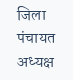जिला पंचायत अध्यक्ष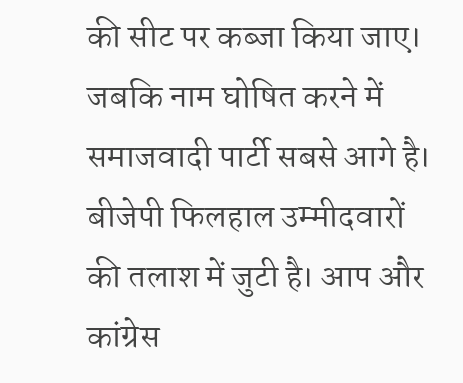की सीट पर कब्जा किया जाए। जबकि नाम घोषित करने में समाजवादी पार्टी सबसे आगे है। बीजेपी फिलहाल उम्मीदवारों की तलाश में जुटी है। आप और कांग्रेस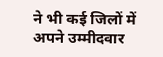ने भी कई जिलों में अपने उम्मीदवार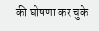की घोषणा कर चुके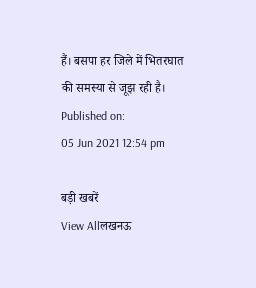हैं। बसपा हर जिले में भितरघात की समस्या से जूझ रही है।
Published on:
05 Jun 2021 12:54 pm

बड़ी खबरें
View Allलखनऊ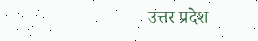उत्तर प्रदेश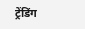ट्रेंडिंग